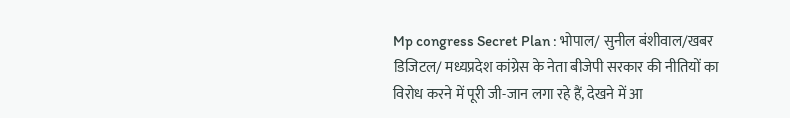Mp congress Secret Plan : भोपाल/ सुनील बंशीवाल/खबर डिजिटल/ मध्यप्रदेश कांग्रेस के नेता बीजेपी सरकार की नीतियों का विरोध करने में पूरी जी-जान लगा रहे हैं, देखने में आ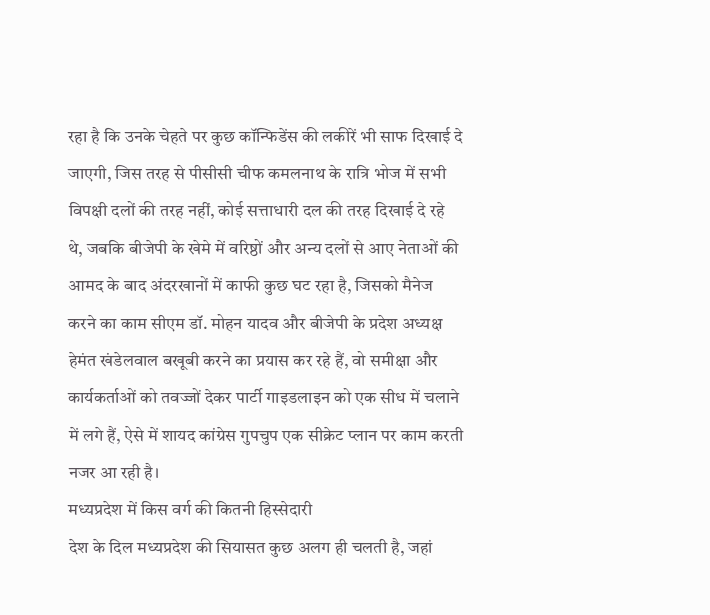रहा है कि उनके चेहते पर कुछ कॉन्फिडेंस की लकीरें भी साफ दिखाई दे जाएगी, जिस तरह से पीसीसी चीफ कमलनाथ के रात्रि भोज में सभी विपक्षी दलों की तरह नहीं, कोई सत्ताधारी दल की तरह दिखाई दे रहे थे, जबकि बीजेपी के खेमे में वरिष्ठों और अन्य दलों से आए नेताओं की आमद के बाद अंदरखानों में काफी कुछ घट रहा है, जिसको मैनेज करने का काम सीएम डॉ. मोहन यादव और बीजेपी के प्रदेश अध्यक्ष हेमंत खंडेलवाल बखूबी करने का प्रयास कर रहे हैं, वो समीक्षा और कार्यकर्ताओं को तवज्जों देकर पार्टी गाइडलाइन को एक सीध में चलाने में लगे हैं, ऐसे में शायद कांग्रेस गुपचुप एक सीक्रेट प्लान पर काम करती नजर आ रही है।
मध्यप्रदेश में किस वर्ग की कितनी हिस्सेदारी
देश के दिल मध्यप्रदेश की सियासत कुछ अलग ही चलती है, जहां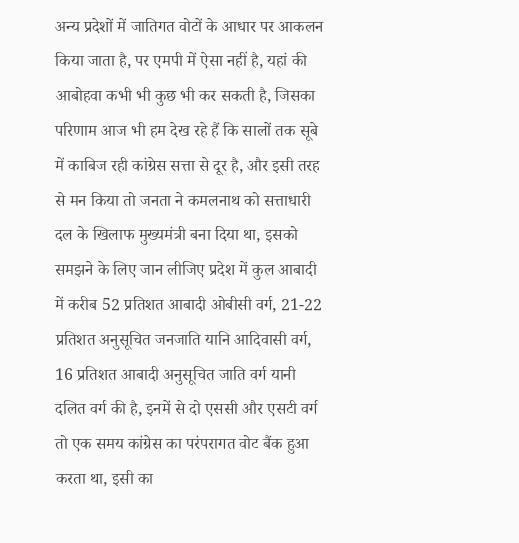अन्य प्रदेशों में जातिगत वोटों के आधार पर आकलन किया जाता है, पर एमपी में ऐसा नहीं है, यहां की आबोहवा कभी भी कुछ भी कर सकती है, जिसका परिणाम आज भी हम देख रहे हैं कि सालों तक सूबे में काबिज रही कांग्रेस सत्ता से दूर है, और इसी तरह से मन किया तो जनता ने कमलनाथ को सत्ताधारी दल के खिलाफ मुख्यमंत्री बना दिया था, इसको समझने के लिए जान लीजिए प्रदेश में कुल आबादी में करीब 52 प्रतिशत आबादी ओबीसी वर्ग, 21-22 प्रतिशत अनुसूचित जनजाति यानि आदिवासी वर्ग, 16 प्रतिशत आबादी अनुसूचित जाति वर्ग यानी दलित वर्ग की है, इनमें से दो एससी और एसटी वर्ग तो एक समय कांग्रेस का परंपरागत वोट बैंक हुआ करता था, इसी का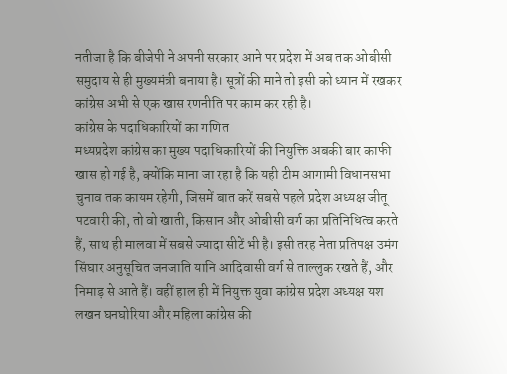नतीजा है कि बीजेपी ने अपनी सरकार आने पर प्रदेश में अब तक ओबीसी समुदाय से ही मुख्यमंत्री बनाया है। सूत्रों की माने तो इसी को ध्यान में रखकर कांग्रेस अभी से एक खास रणनीति पर काम कर रही है।
कांग्रेस के पदाधिकारियों का गणित
मध्यप्रदेश कांग्रेस का मुख्य पदाधिकारियों की नियुक्ति अबकी बार काफी खास हो गई है, क्योंकि माना जा रहा है कि यही टीम आगामी विधानसभा चुनाव तक कायम रहेगी, जिसमें बात करें सबसे पहले प्रदेश अध्यक्ष जीतू पटवारी की, तो वो खाती, किसान और ओबीसी वर्ग का प्रतिनिधित्व करते हैं, साथ ही मालवा में सबसे ज्यादा सीटें भी है। इसी तरह नेता प्रतिपक्ष उमंग सिंघार अनुसूचित जनजाति यानि आदिवासी वर्ग से ताल्लुक रखते हैं, और निमाड़ से आते हैं। वहीं हाल ही में नियुक्त युवा कांग्रेस प्रदेश अध्यक्ष यश लखन घनघोरिया और महिला कांग्रेस की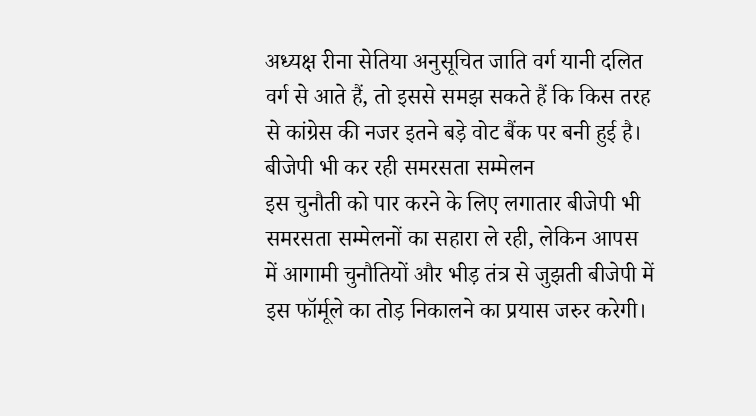अध्यक्ष रीना सेतिया अनुसूचित जाति वर्ग यानी दलित वर्ग से आते हैं, तो इससे समझ सकते हैं कि किस तरह से कांग्रेस की नजर इतने बड़े वोट बैंक पर बनी हुई है।
बीजेपी भी कर रही समरसता सम्मेलन
इस चुनौती को पार करने के लिए लगातार बीजेपी भी समरसता सम्मेलनों का सहारा ले रही, लेकिन आपस में आगामी चुनौतियों और भीड़ तंत्र से जुझती बीजेपी में इस फॉर्मूले का तोड़ निकालने का प्रयास जरुर करेगी।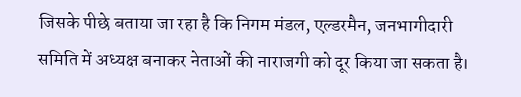जिसके पीछे बताया जा रहा है कि निगम मंडल, एल्डरमैन, जनभागीदारी समिति में अध्यक्ष बनाकर नेताओं की नाराजगी को दूर किया जा सकता है।